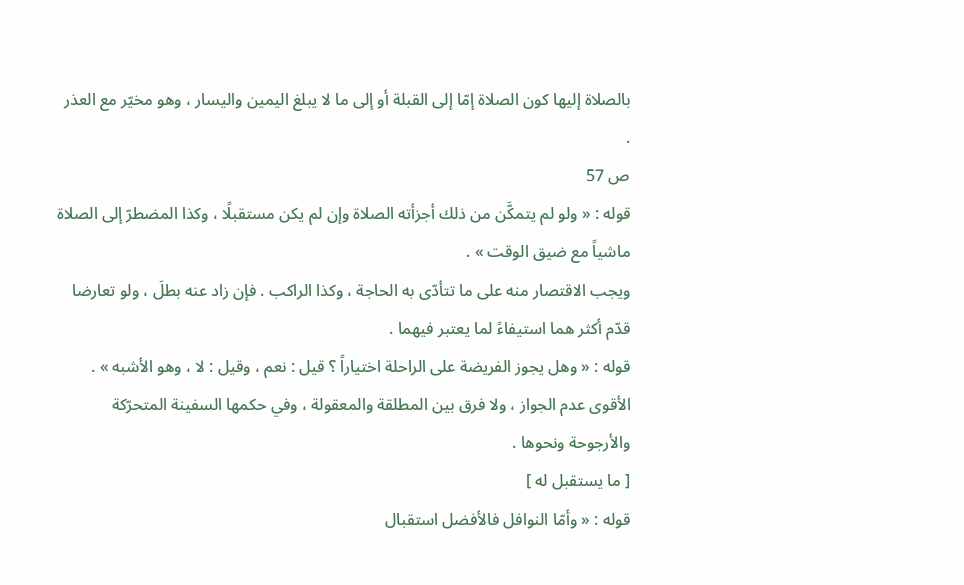بالصلاة إليها كون الصلاة إمّا إلى القبلة أو إلى ما لا يبلغ اليمين واليسار ، وهو مخيّر مع العذر .
ص 57
قوله : « ولو لم يتمكَّن من ذلك أجزأته الصلاة وإن لم يكن مستقبلًا ، وكذا المضطرّ إلى الصلاة ماشياً مع ضيق الوقت » .
ويجب الاقتصار منه على ما تتأدّى به الحاجة ، وكذا الراكب . فإن زاد عنه بطلَ ، ولو تعارضا قدّم أكثر هما استيفاءً لما يعتبر فيهما .
قوله : « وهل يجوز الفريضة على الراحلة اختياراً ؟ قيل : نعم ، وقيل : لا ، وهو الأشبه » .
الأقوى عدم الجواز ، ولا فرق بين المطلقة والمعقولة ، وفي حكمها السفينة المتحرّكة والأرجوحة ونحوها .
[ ما يستقبل له ]
قوله : « وأمّا النوافل فالأفضل استقبال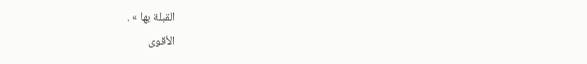القبلة بها » .
الأقوى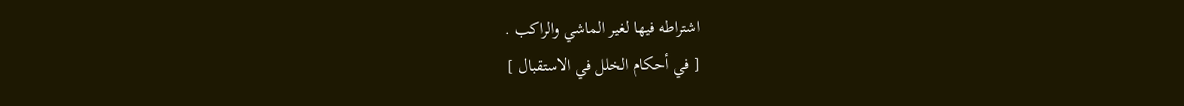اشتراطه فيها لغير الماشي والراكب .
[ في أحكام الخلل في الاستقبال ]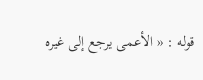قوله : « الأعمى يرجع إلى غيره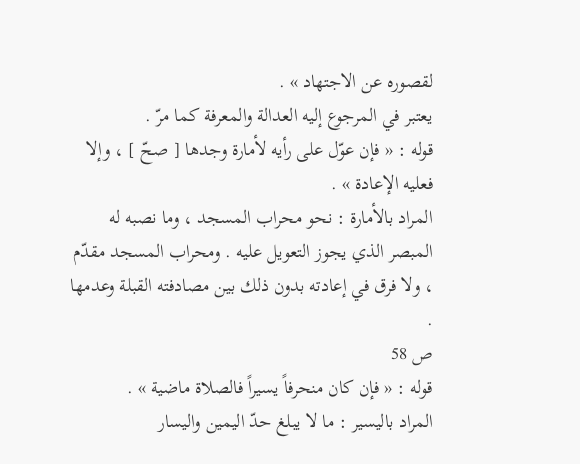لقصوره عن الاجتهاد » .
يعتبر في المرجوع إليه العدالة والمعرفة كما مرّ .
قوله : « فإن عوّل على رأيه لأمارة وجدها [ صحّ ] ، وإلا فعليه الإعادة » .
المراد بالأمارة : نحو محراب المسجد ، وما نصبه له المبصر الذي يجوز التعويل عليه . ومحراب المسجد مقدّم ، ولا فرق في إعادته بدون ذلك بين مصادفته القبلة وعدمها .
ص 58
قوله : « فإن كان منحرفاً يسيراً فالصلاة ماضية » .
المراد باليسير : ما لا يبلغ حدّ اليمين واليسار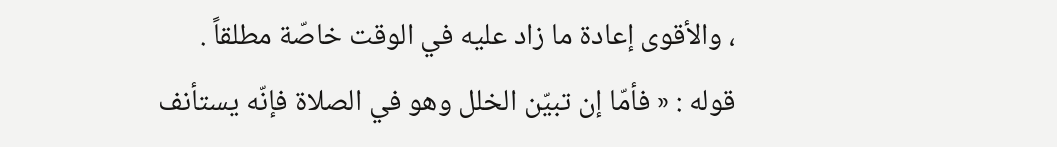، والأقوى إعادة ما زاد عليه في الوقت خاصّة مطلقاً .
قوله : « فأمّا إن تبيّن الخلل وهو في الصلاة فإنّه يستأنف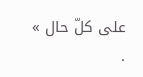على كلّ حال » .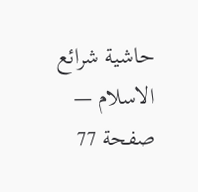حاشية شرائع الاسلام — صفحة 77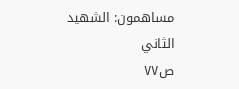مساهمون: الشهيد الثاني
ص٧٧